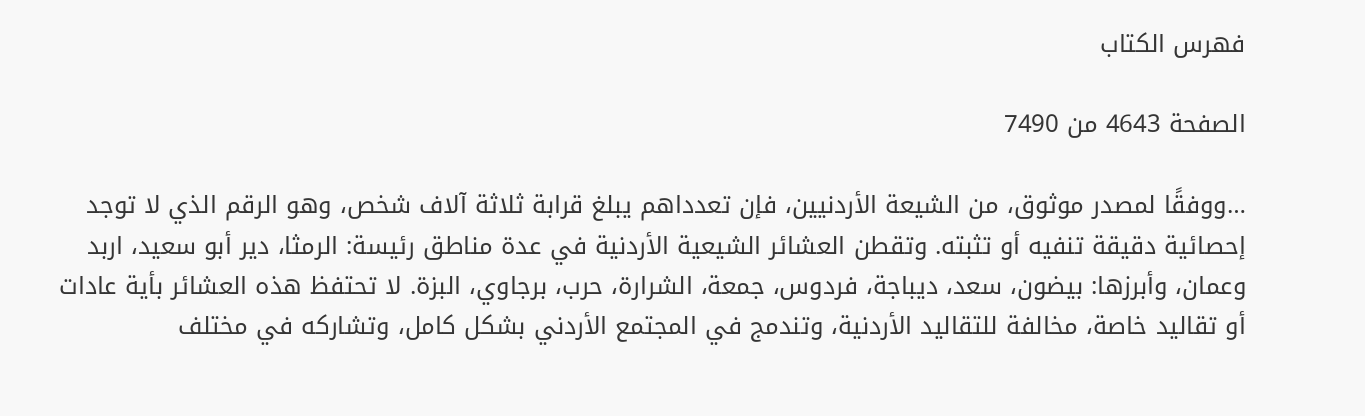فهرس الكتاب

الصفحة 4643 من 7490

…ووفقًا لمصدر موثوق، من الشيعة الأردنيين، فإن تعدداهم يبلغ قرابة ثلاثة آلاف شخص، وهو الرقم الذي لا توجد إحصائية دقيقة تنفيه أو تثبته. وتقطن العشائر الشيعية الأردنية في عدة مناطق رئيسة: الرمثا، دير أبو سعيد، اربد وعمان، وأبرزها: بيضون، سعد، ديباجة، فردوس، جمعة، الشرارة، حرب، برجاوي، البزة. لا تحتفظ هذه العشائر بأية عادات أو تقاليد خاصة، مخالفة للتقاليد الأردنية، وتندمج في المجتمع الأردني بشكل كامل، وتشاركه في مختلف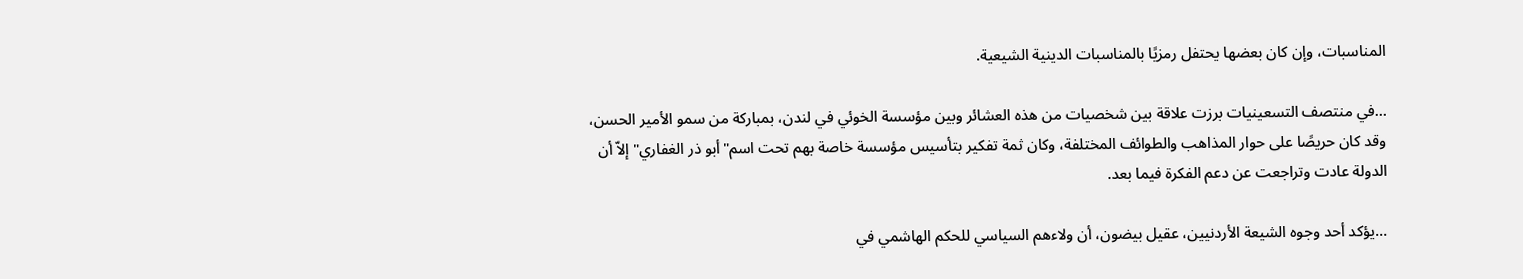المناسبات، وإن كان بعضها يحتفل رمزيًا بالمناسبات الدينية الشيعية.

…في منتصف التسعينيات برزت علاقة بين شخصيات من هذه العشائر وبين مؤسسة الخوئي في لندن، بمباركة من سمو الأمير الحسن، وقد كان حريصًا على حوار المذاهب والطوائف المختلفة، وكان ثمة تفكير بتأسيس مؤسسة خاصة بهم تحت اسم"أبو ذر الغفاري"إلاّ أن الدولة عادت وتراجعت عن دعم الفكرة فيما بعد.

…يؤكد أحد وجوه الشيعة الأردنيين، عقيل بيضون، أن ولاءهم السياسي للحكم الهاشمي في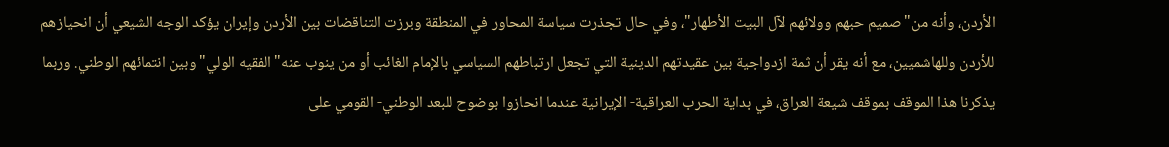الأردن، وأنه من"صميم حبهم وولائهم لآل البيت الأطهار"، وفي حال تجذرت سياسة المحاور في المنطقة وبرزت التناقضات بين الأردن وإيران يؤكد الوجه الشيعي أن انحيازهم للأردن وللهاشميين، مع أنه يقر أن ثمة ازدواجية بين عقيدتهم الدينية التي تجعل ارتباطهم السياسي بالإمام الغائب أو من ينوب عنه"الفقيه الولي"وبين انتمائهم الوطني. وربما يذكرنا هذا الموقف بموقف شيعة العراق، في بداية الحرب العراقية- الإيرانية عندما انحازوا بوضوح للبعد الوطني- القومي على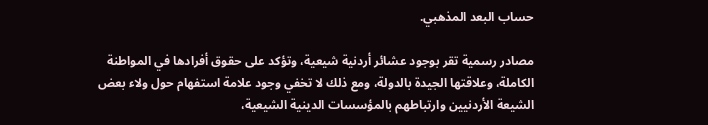حساب البعد المذهبي.

مصادر رسمية تقر بوجود عشائر أردنية شيعية، وتؤكد على حقوق أفرادها في المواطنة الكاملة، وعلاقتها الجيدة بالدولة، ومع ذلك لا تخفي وجود علامة استفهام حول ولاء بعض الشيعة الأردنيين وارتباطهم بالمؤسسات الدينية الشيعية،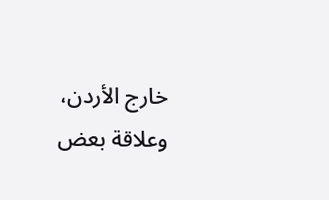خارج الأردن، وعلاقة بعض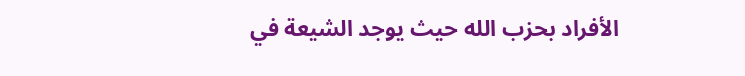الأفراد بحزب الله حيث يوجد الشيعة في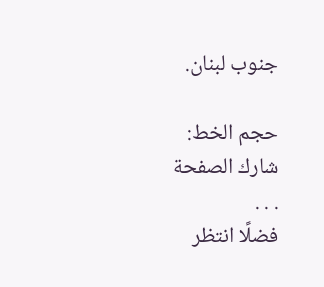جنوب لبنان.

حجم الخط:
شارك الصفحة
. . .
فضلًا انتظر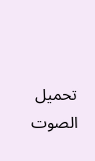تحميل الصوت